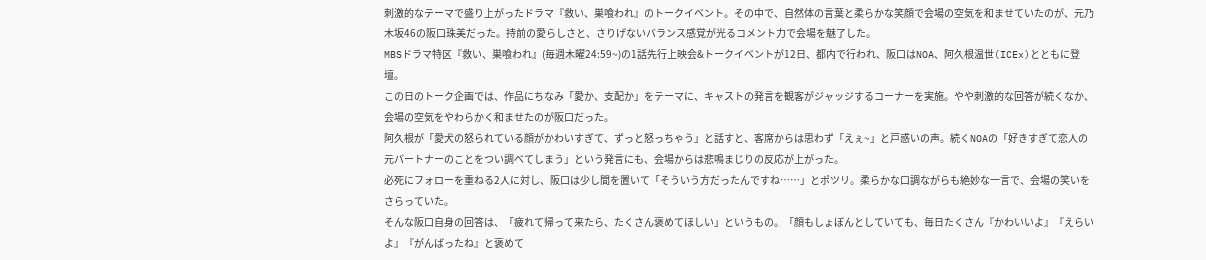刺激的なテーマで盛り上がったドラマ『救い、巣喰われ』のトークイベント。その中で、自然体の言葉と柔らかな笑顔で会場の空気を和ませていたのが、元乃木坂46の阪口珠美だった。持前の愛らしさと、さりげないバランス感覚が光るコメント力で会場を魅了した。
MBSドラマ特区『救い、巣喰われ』(毎週木曜24:59~)の1話先行上映会&トークイベントが12日、都内で行われ、阪口はNOA、阿久根温世(ICEx)とともに登壇。
この日のトーク企画では、作品にちなみ「愛か、支配か」をテーマに、キャストの発言を観客がジャッジするコーナーを実施。やや刺激的な回答が続くなか、会場の空気をやわらかく和ませたのが阪口だった。
阿久根が「愛犬の怒られている顔がかわいすぎて、ずっと怒っちゃう」と話すと、客席からは思わず「えぇ~」と戸惑いの声。続くNOAの「好きすぎて恋人の元パートナーのことをつい調べてしまう」という発言にも、会場からは悲鳴まじりの反応が上がった。
必死にフォローを重ねる2人に対し、阪口は少し間を置いて「そういう方だったんですね……」とポツリ。柔らかな口調ながらも絶妙な一言で、会場の笑いをさらっていた。
そんな阪口自身の回答は、「疲れて帰って来たら、たくさん褒めてほしい」というもの。「顔もしょぼんとしていても、毎日たくさん『かわいいよ』『えらいよ』『がんばったね』と褒めて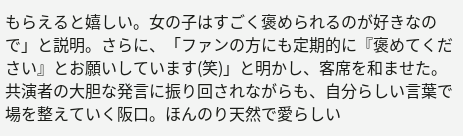もらえると嬉しい。女の子はすごく褒められるのが好きなので」と説明。さらに、「ファンの方にも定期的に『褒めてください』とお願いしています(笑)」と明かし、客席を和ませた。
共演者の大胆な発言に振り回されながらも、自分らしい言葉で場を整えていく阪口。ほんのり天然で愛らしい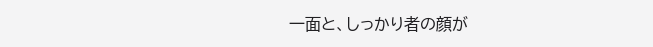一面と、しっかり者の顔が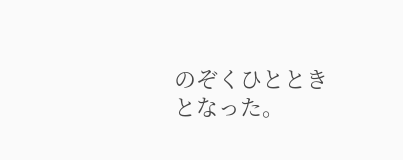のぞくひとときとなった。